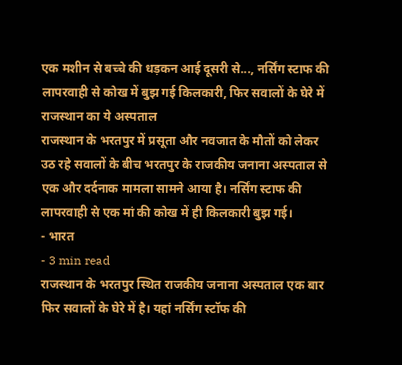एक मशीन से बच्चे की धड़कन आई दूसरी से..., नर्सिंग स्टाफ की लापरवाही से कोख में बुझ गई किलकारी, फिर सवालों के घेरे में राजस्थान का ये अस्पताल
राजस्थान के भरतपुर में प्रसूता और नवजात के मौतों को लेकर उठ रहे सवालों के बीच भरतपुर के राजकीय जनाना अस्पताल से एक और दर्दनाक मामला सामने आया है। नर्सिंग स्टाफ की लापरवाही से एक मां की कोख में ही किलकारी बुझ गई।
- भारत
- 3 min read
राजस्थान के भरतपुर स्थित राजकीय जनाना अस्पताल एक बार फिर सवालों के घेरे में है। यहां नर्सिंग स्टॉफ की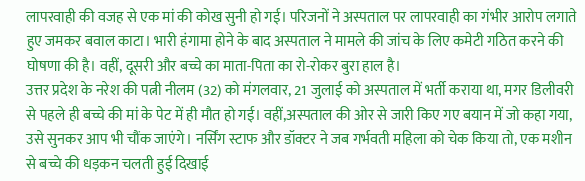लापरवाही की वजह से एक मां की कोख सुनी हो गई। परिजनों ने अस्पताल पर लापरवाही का गंभीर आरोप लगाते हुए जमकर बवाल काटा। भारी हंगामा होने के बाद अस्पताल ने मामले की जांच के लिए कमेटी गठित करने की घोषणा की है। वहीं, दूसरी और बच्चे का माता-पिता का रो-रोकर बुरा हाल है।
उत्तर प्रदेश के नरेश की पत्नी नीलम (32) को मंगलवार, 21 जुलाई को अस्पताल में भर्ती कराया था, मगर डिलीवरी से पहले ही बच्चे की मां के पेट में ही मौत हो गई। वहीं,अस्पताल की ओर से जारी किए गए बयान में जो कहा गया, उसे सुनकर आप भी चौंक जाएंगे। नर्सिंग स्टाफ और डॉक्टर ने जब गर्भवती महिला को चेक किया तो, एक मशीन से बच्चे की धड़कन चलती हुई दिखाई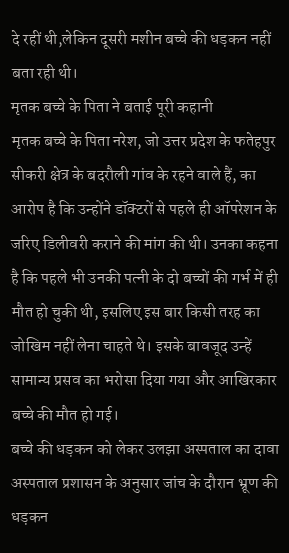दे रहीं थी,लेकिन दूसरी मशीन बच्चे की धड़कन नहीं बता रही थी।
मृतक बच्चे के पिता ने बताई पूरी कहानी
मृतक बच्चे के पिता नरेश, जो उत्तर प्रदेश के फतेहपुर सीकरी क्षेत्र के बदरौली गांव के रहने वाले हैं, का आरोप है कि उन्होंने डॉक्टरों से पहले ही ऑपरेशन के जरिए डिलीवरी कराने की मांग की थी। उनका कहना है कि पहले भी उनकी पत्नी के दो बच्चों की गर्भ में ही मौत हो चुकी थी, इसलिए इस बार किसी तरह का जोखिम नहीं लेना चाहते थे। इसके बावजूद उन्हें सामान्य प्रसव का भरोसा दिया गया और आखिरकार बच्चे की मौत हो गई।
बच्चे की धड़कन को लेकर उलझा अस्पताल का दावा
अस्पताल प्रशासन के अनुसार जांच के दौरान भ्रूण की धड़कन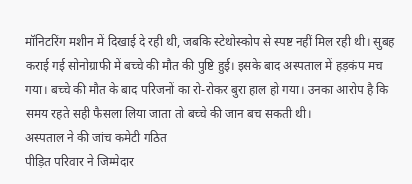मॉनिटरिंग मशीन में दिखाई दे रही थी, जबकि स्टेथोस्कोप से स्पष्ट नहीं मिल रही थी। सुबह कराई गई सोनोग्राफी में बच्चे की मौत की पुष्टि हुई। इसके बाद अस्पताल में हड़कंप मच गया। बच्चे की मौत के बाद परिजनों का रो-रोकर बुरा हाल हो गया। उनका आरोप है कि समय रहते सही फैसला लिया जाता तो बच्चे की जान बच सकती थी।
अस्पताल ने की जांच कमेटी गठित
पीड़ित परिवार ने जिम्मेदार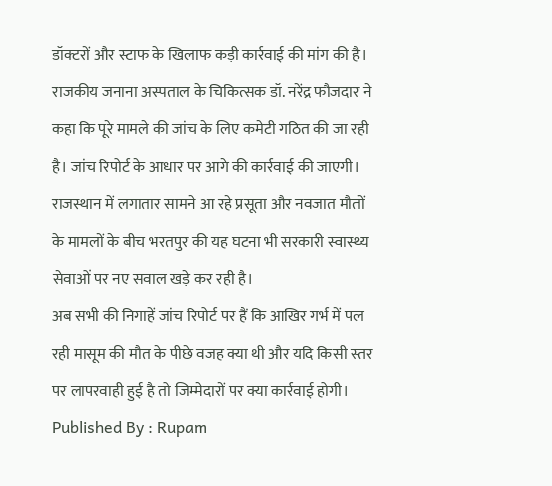डॉक्टरों और स्टाफ के खिलाफ कड़ी कार्रवाई की मांग की है। राजकीय जनाना अस्पताल के चिकित्सक डॉ. नरेंद्र फौजदार ने कहा कि पूरे मामले की जांच के लिए कमेटी गठित की जा रही है। जांच रिपोर्ट के आधार पर आगे की कार्रवाई की जाएगी। राजस्थान में लगातार सामने आ रहे प्रसूता और नवजात मौतों के मामलों के बीच भरतपुर की यह घटना भी सरकारी स्वास्थ्य सेवाओं पर नए सवाल खड़े कर रही है।
अब सभी की निगाहें जांच रिपोर्ट पर हैं कि आखिर गर्भ में पल रही मासूम की मौत के पीछे वजह क्या थी और यदि किसी स्तर पर लापरवाही हुई है तो जिम्मेदारों पर क्या कार्रवाई होगी।
Published By : Rupam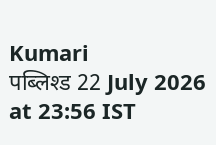Kumari
पब्लिश्ड 22 July 2026 at 23:56 IST